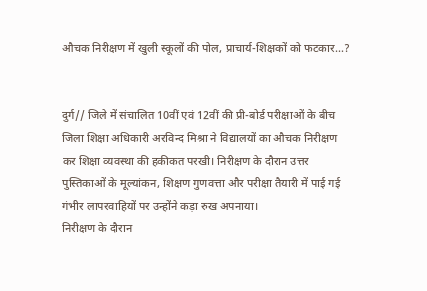औचक निरीक्षण में खुली स्कूलों की पोल, प्राचार्य-शिक्षकों को फटकार…?


दुर्ग// जिले में संचालित 10वीं एवं 12वीं की प्री-बोर्ड परीक्षाओं के बीच जिला शिक्षा अधिकारी अरविन्द मिश्रा ने विद्यालयों का औचक निरीक्षण कर शिक्षा व्यवस्था की हकीकत परखी। निरीक्षण के दौरान उत्तर पुस्तिकाओं के मूल्यांकन, शिक्षण गुणवत्ता और परीक्षा तैयारी में पाई गई गंभीर लापरवाहियों पर उन्होंने कड़ा रुख अपनाया।
निरीक्षण के दौरान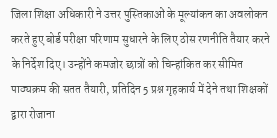जिला शिक्षा अधिकारी ने उत्तर पुस्तिकाओं के मूल्यांकन का अवलोकन करते हुए बोर्ड परीक्षा परिणाम सुधारने के लिए ठोस रणनीति तैयार करने के निर्देश दिए। उन्होंने कमजोर छात्रों को चिन्हांकित कर सीमित पाठ्यक्रम की सतत तैयारी, प्रतिदिन 5 प्रश्न गृहकार्य में देने तथा शिक्षकों द्वारा रोजाना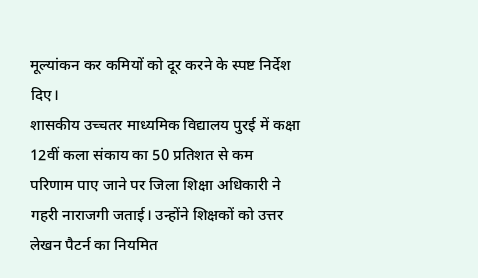मूल्यांकन कर कमियों को दूर करने के स्पष्ट निर्देश दिए।
शासकीय उच्चतर माध्यमिक विद्यालय पुरई में कक्षा 12वीं कला संकाय का 50 प्रतिशत से कम परिणाम पाए जाने पर जिला शिक्षा अधिकारी ने गहरी नाराजगी जताई। उन्होंने शिक्षकों को उत्तर लेखन पैटर्न का नियमित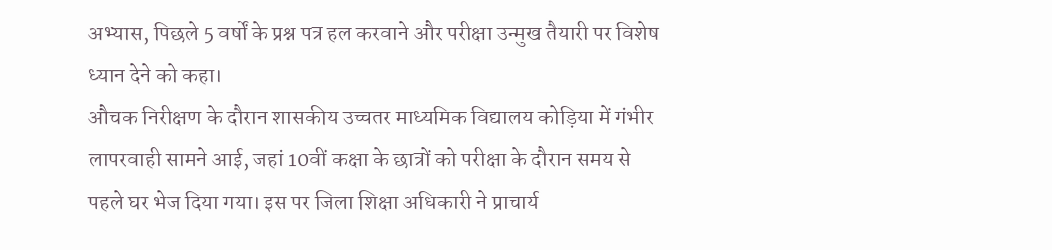अभ्यास, पिछले 5 वर्षों के प्रश्न पत्र हल करवाने और परीक्षा उन्मुख तैयारी पर विशेष ध्यान देने को कहा।
औचक निरीक्षण के दौरान शासकीय उच्चतर माध्यमिक विद्यालय कोड़िया में गंभीर लापरवाही सामने आई, जहां 10वीं कक्षा के छात्रों को परीक्षा के दौरान समय से पहले घर भेज दिया गया। इस पर जिला शिक्षा अधिकारी ने प्राचार्य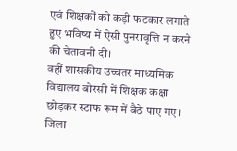एवं शिक्षकों को कड़ी फटकार लगाते हुए भविष्य में ऐसी पुनरावृत्ति न करने की चेतावनी दी।
वहीं शासकीय उच्चतर माध्यमिक विद्यालय बोरसी में शिक्षक कक्षा छोड़कर स्टाफ रूम में बैठे पाए गए। जिला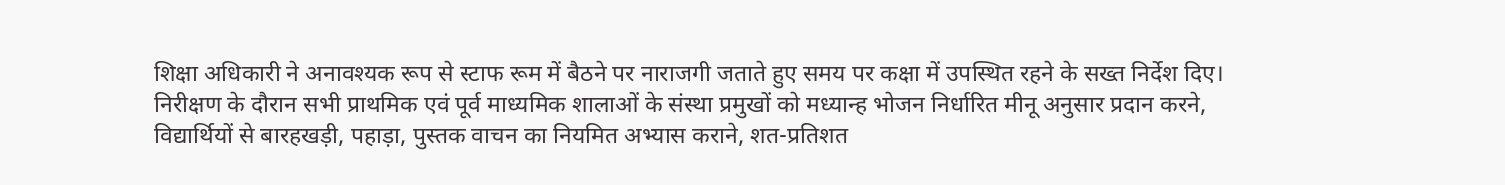शिक्षा अधिकारी ने अनावश्यक रूप से स्टाफ रूम में बैठने पर नाराजगी जताते हुए समय पर कक्षा में उपस्थित रहने के सख्त निर्देश दिए।
निरीक्षण के दौरान सभी प्राथमिक एवं पूर्व माध्यमिक शालाओं के संस्था प्रमुखों को मध्यान्ह भोजन निर्धारित मीनू अनुसार प्रदान करने, विद्यार्थियों से बारहखड़ी, पहाड़ा, पुस्तक वाचन का नियमित अभ्यास कराने, शत-प्रतिशत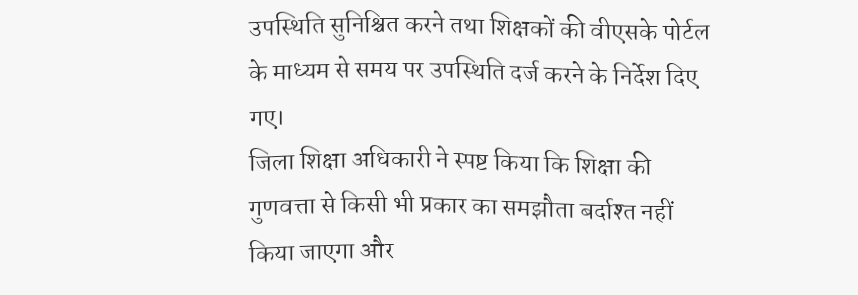उपस्थिति सुनिश्चित करने तथा शिक्षकों की वीएसके पोर्टल के माध्यम से समय पर उपस्थिति दर्ज करने के निर्देश दिए गए।
जिला शिक्षा अधिकारी ने स्पष्ट किया कि शिक्षा की गुणवत्ता से किसी भी प्रकार का समझौता बर्दाश्त नहीं किया जाएगा और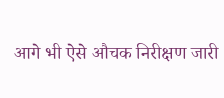आगे भी ऐसे औचक निरीक्षण जारी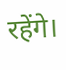रहेंगे।